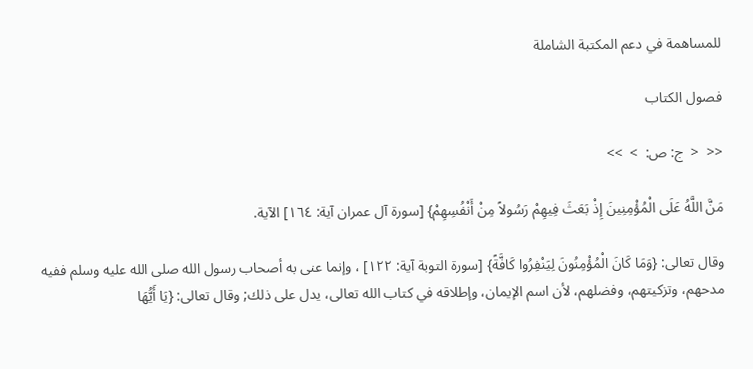للمساهمة في دعم المكتبة الشاملة

فصول الكتاب

<<  <  ج: ص:  >  >>

مَنَّ اللَّهُ عَلَى الْمُؤْمِنِينَ إِذْ بَعَثَ فِيهِمْ رَسُولاً مِنْ أَنْفُسِهِمْ} [سورة آل عمران آية: ١٦٤] الآية.

وقال تعالى: {وَمَا كَانَ الْمُؤْمِنُونَ لِيَنْفِرُوا كَافَّةً} [سورة التوبة آية: ١٢٢] ، وإنما عنى به أصحاب رسول الله صلى الله عليه وسلم ففيه مدحهم، وتزكيتهم، وفضلهم، لأن اسم الإيمان، وإطلاقه في كتاب الله تعالى، يدل على ذلك; وقال تعالى: {يَا أَيُّهَا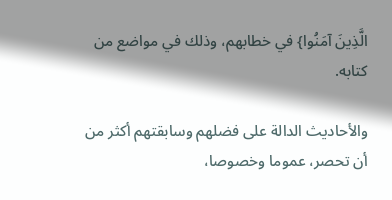الَّذِينَ آمَنُوا} في خطابهم، وذلك في مواضع من كتابه.

والأحاديث الدالة على فضلهم وسابقتهم أكثر من أن تحصر، عموما وخصوصا،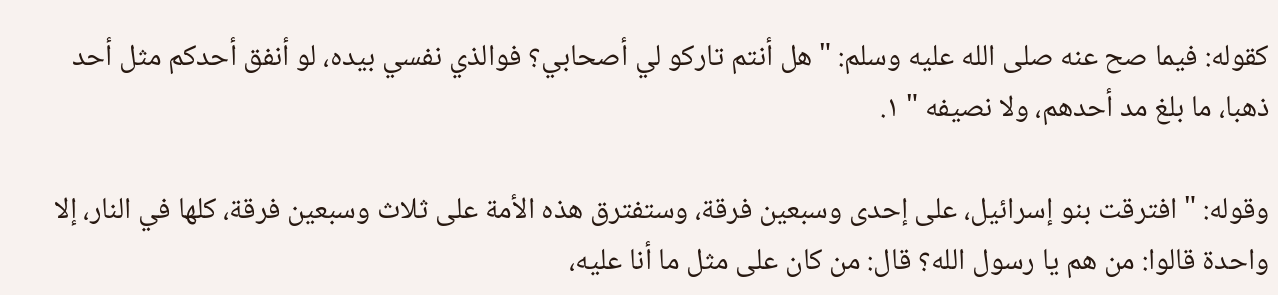كقوله: فيما صح عنه صلى الله عليه وسلم: " هل أنتم تاركو لي أصحابي؟ فوالذي نفسي بيده، لو أنفق أحدكم مثل أحد ذهبا، ما بلغ مد أحدهم، ولا نصيفه " ١.

وقوله: " افترقت بنو إسرائيل، على إحدى وسبعين فرقة، وستفترق هذه الأمة على ثلاث وسبعين فرقة، كلها في النار، إلا واحدة قالوا: من هم يا رسول الله؟ قال: من كان على مثل ما أنا عليه،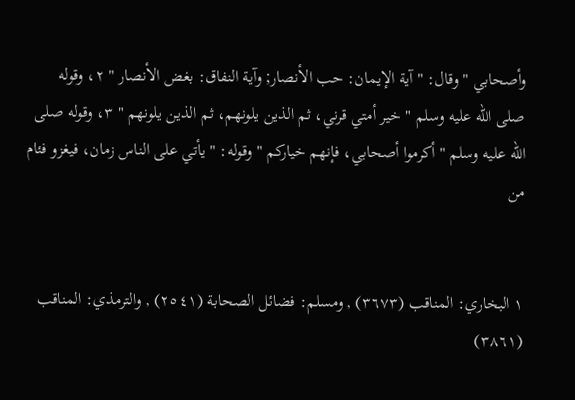وأصحابي " وقال: " آية الإيمان: حب الأنصار; وآية النفاق: بغض الأنصار " ٢، وقوله صلى الله عليه وسلم " خير أمتي قرني، ثم الذين يلونهم، ثم الذين يلونهم " ٣، وقوله صلى الله عليه وسلم " أكرموا أصحابي، فإنهم خياركم " وقوله: " يأتي على الناس زمان، فيغزو فئام من


١ البخاري: المناقب (٣٦٧٣) , ومسلم: فضائل الصحابة (٢٥٤١) , والترمذي: المناقب (٣٨٦١)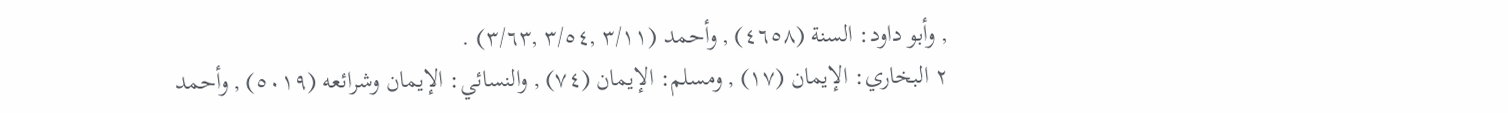, وأبو داود: السنة (٤٦٥٨) , وأحمد (٣/١١ ,٣/٥٤ ,٣/٦٣) .
٢ البخاري: الإيمان (١٧) , ومسلم: الإيمان (٧٤) , والنسائي: الإيمان وشرائعه (٥٠١٩) , وأحمد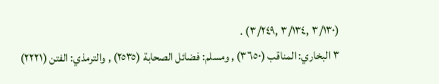(٣/١٣٠ ,٣/١٣٤ ,٣/٢٤٩) .
٣ البخاري: المناقب (٣٦٥٠) , ومسلم: فضائل الصحابة (٢٥٣٥) , والترمذي: الفتن (٢٢٢١)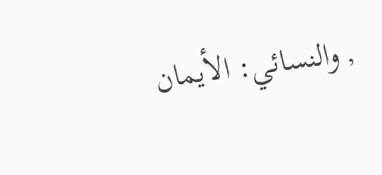, والنسائي: الأيمان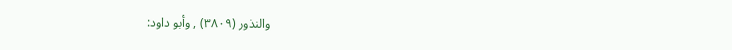والنذور (٣٨٠٩) , وأبو داود: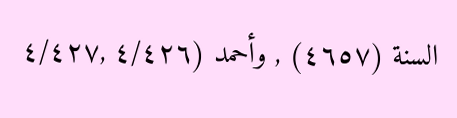السنة (٤٦٥٧) , وأحمد (٤/٤٢٦ ,٤/٤٢٧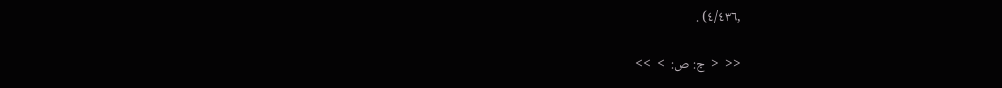,٤/٤٣٦) .

<<  <  ج: ص:  >  >>